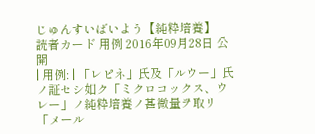じゅんすいばいよう【純粋培養】
読者カード 用例 2016年09月28日 公開
| 用例: | 「レピネ」氏及「ルウー」氏ノ証セシ如ク「ミクロコックス、ウレー」ノ純粋培養ノ甚微量ヲ取リ「メール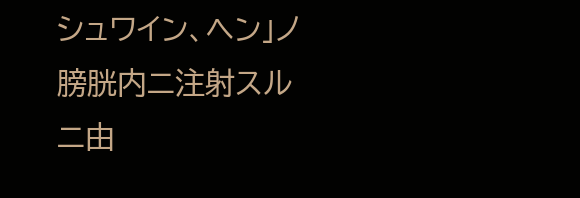シュワイン、ヘン」ノ膀胱内ニ注射スルニ由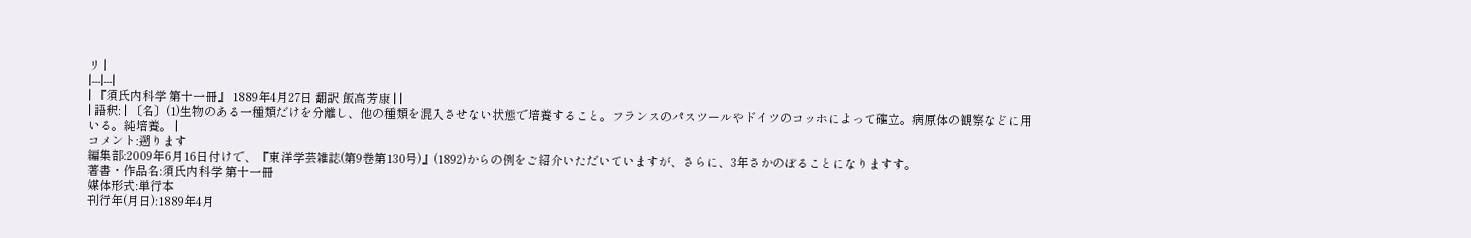リ |
|---|---|
| 『須氏内科学 第十一冊』 1889年4月27日 翻訳 飯高芳康 | |
| 語釈: | 〔名〕(1)生物のある一種類だけを分離し、他の種類を混入させない状態で培養すること。フランスのパスツールやドイツのコッホによって確立。病原体の観察などに用いる。純培養。 |
コメント:遡ります
編集部:2009年6月16日付けで、『東洋学芸雑誌(第9巻第130号)』(1892)からの例をご紹介いただいていますが、さらに、3年さかのぼることになりますす。
著書・作品名:須氏内科学 第十一冊
媒体形式:単行本
刊行年(月日):1889年4月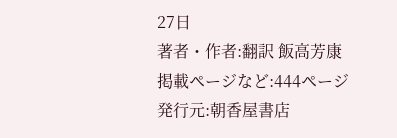27日
著者・作者:翻訳 飯高芳康
掲載ページなど:444ページ
発行元:朝香屋書店